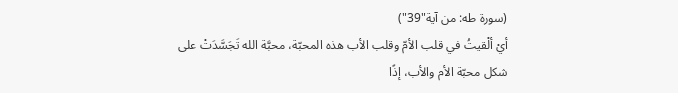(سورة طه: من آية"39")
أيْ ألْقيتُ في قلب الأمّ وقلب الأب هذه المحبّة، محبَّة الله تَجَسَّدَتْ على شكل محبّة الأم والأب، إذًا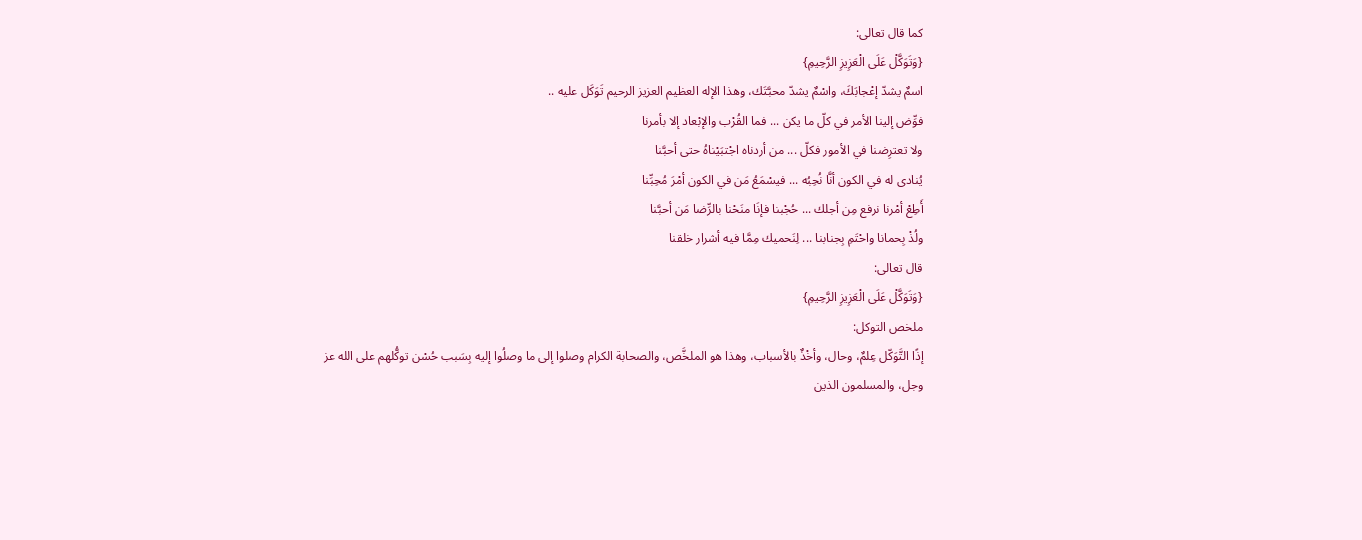كما قال تعالى:
{وَتَوَكَّلْ عَلَى الْعَزِيزِ الرَّحِيمِ}
اسمٌ يشدّ إعْجابَكَ، واسْمٌ يشدّ محبَّتَك، وهذا الإله العظيم العزيز الرحيم تَوَكَل عليه ..
فوِّض إلينا الأمر في كلّ ما يكن ... فما القُرْب والإبْعاد إلا بأمرنا
ولا تعترِضنا في الأمور فكلّ ... من أردناه اجْتبَيْناهُ حتى أحبَّنا
يُنادى له في الكون أنَّا نُحِبُه ... فيسْمَعُ مَن في الكون أمْرَ مُحِبِّنا
أَطِعْ أمْرنا نرفع مِن أجلك ... حُجْبنا فإنَا منَحْنا بالرِّضا مَن أحبَّنا
ولُذْ بِحمانا واحْتَمِ بِجنابنا ... لِنَحميك مِمَّا فيه أشرار خلقنا
قال تعالى:
{وَتَوَكَّلْ عَلَى الْعَزِيزِ الرَّحِيمِ}
ملخص التوكل:
إذًا التَّوَكّل عِلمٌ، وحال، وأخْذٌ بالأسباب، وهذا هو الملخَّص، والصحابة الكرام وصلوا إلى ما وصلُوا إليه بِسَبب حُسْن توكُّلهم على الله عز وجل، والمسلمون الذين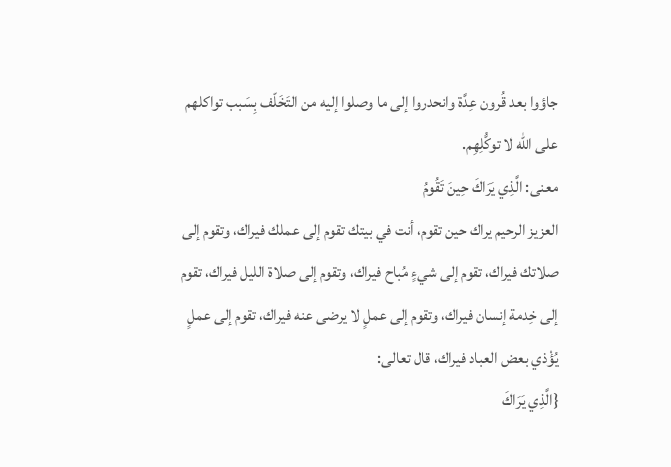جاؤوا بعد قُرون عِدَّة وانحدروا إلى ما وصلوا إليه من التَخَلّف بِسَبب تواكلهم على الله لا توكُّلِهِم.
معنى: الَّذِي يَرَاكَ حِينَ تَقُومُ
العزيز الرحيم يراك حين تقوم، أنت في بيتك تقوم إلى عملك فيراك، وتقوم إلى صلاتك فيراك، تقوم إلى شيءٍ مُباح فيراك، وتقوم إلى صلاة الليل فيراك، تقوم إلى خِدمة إنسان فيراك، وتقوم إلى عملٍ لا يرضى عنه فيراك، تقوم إلى عملٍ يُؤْذي بعض العباد فيراك، قال تعالى:
{الَّذِي يَرَاكَ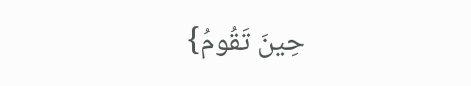حِينَ تَقُومُ}